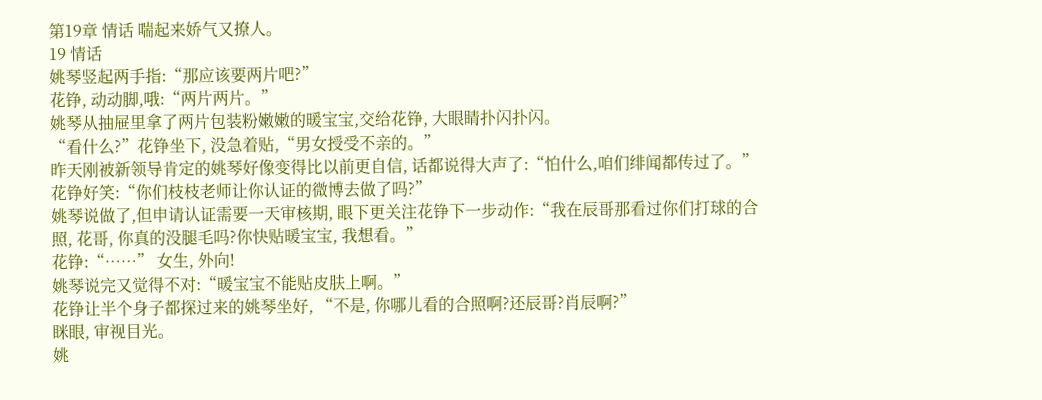第19章 情话 喘起来娇气又撩人。
19 情话
姚琴竖起两手指:“那应该要两片吧?”
花铮, 动动脚,哦:“两片两片。”
姚琴从抽屉里拿了两片包装粉嫩嫩的暖宝宝,交给花铮, 大眼睛扑闪扑闪。
“看什么?”花铮坐下, 没急着贴,“男女授受不亲的。”
昨天刚被新领导肯定的姚琴好像变得比以前更自信, 话都说得大声了:“怕什么,咱们绯闻都传过了。”
花铮好笑:“你们枝枝老师让你认证的微博去做了吗?”
姚琴说做了,但申请认证需要一天审核期, 眼下更关注花铮下一步动作:“我在辰哥那看过你们打球的合照, 花哥, 你真的没腿毛吗?你快贴暖宝宝, 我想看。”
花铮:“……” 女生, 外向!
姚琴说完又觉得不对:“暖宝宝不能贴皮肤上啊。”
花铮让半个身子都探过来的姚琴坐好, “不是, 你哪儿看的合照啊?还辰哥?肖辰啊?”
眯眼, 审视目光。
姚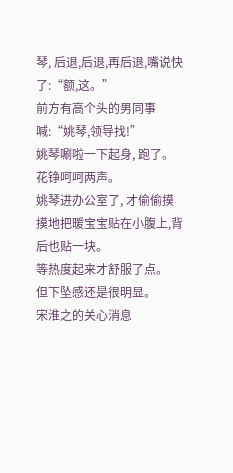琴, 后退,后退,再后退,嘴说快了:“额,这。”
前方有高个头的男同事喊:“姚琴,领导找!”
姚琴唰啦一下起身, 跑了。
花铮呵呵两声。
姚琴进办公室了, 才偷偷摸摸地把暖宝宝贴在小腹上,背后也贴一块。
等热度起来才舒服了点。
但下坠感还是很明显。
宋淮之的关心消息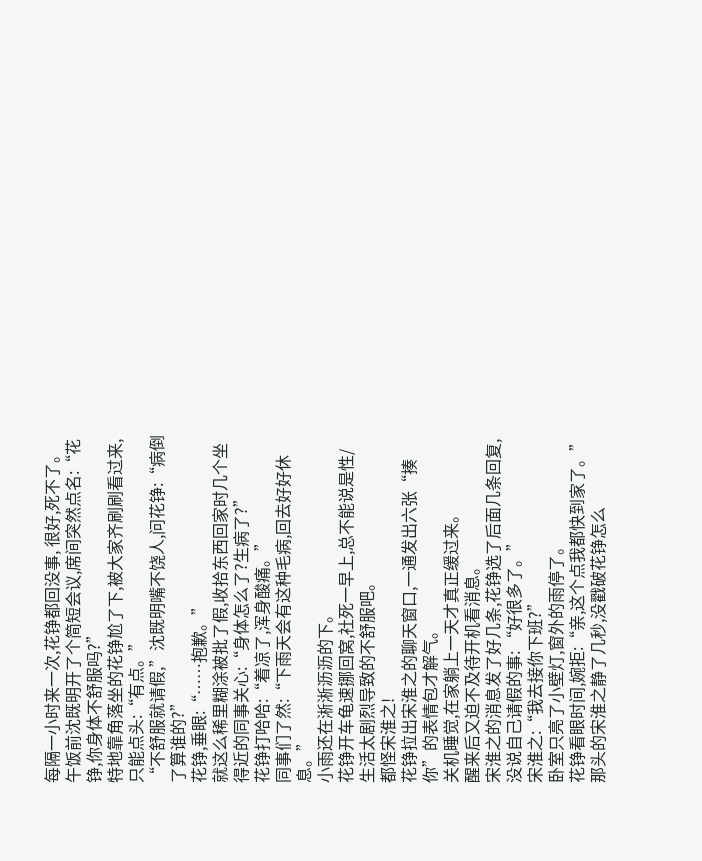每隔一小时来一次,花铮都回没事, 很好,死不了。
午饭前沈既明开了个简短会议,席间突然点名:“花铮,你身体不舒服吗?”
特地靠角落坐的花铮尬了下,被大家齐刷刷看过来,只能点头:“有点。”
“不舒服就请假,”沈既明嘴不饶人,问花铮:“病倒了算谁的?”
花铮,垂眼:“……抱歉。”
就这么稀里糊涂被批了假,收拾东西回家时几个坐得近的同事关心:“身体怎么了?生病了?”
花铮打哈哈:“着凉了,浑身酸痛。”
同事们了然:“下雨天会有这种毛病,回去好好休息。”
小雨还在淅淅沥沥的下。
花铮开车龟速挪回窝,社死一早上,总不能说是性/生活太剧烈导致的不舒服吧。
都怪宋淮之!
花铮拉出宋淮之的聊天窗口,一通发出六张“揍你”的表情包才解气。
关机睡觉,在家躺上一天才真正缓过来。
醒来后又迫不及待开机看消息。
宋淮之的消息发了好几条,花铮选了后面几条回复,没说自己请假的事: “好很多了。”
宋淮之:“我去接你下班?”
卧室只亮了小壁灯,窗外的雨停了。
花铮看眼时间,婉拒:“亲,这个点我都快到家了。”
那头的宋淮之静了几秒,没戳破花铮怎么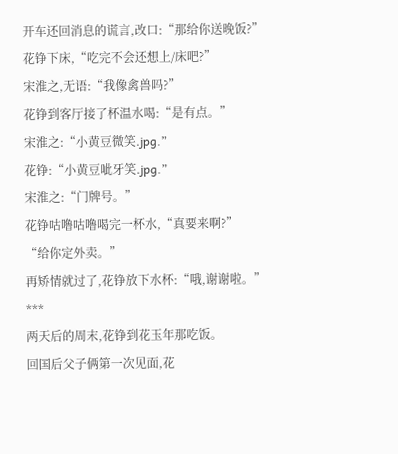开车还回消息的谎言,改口:“那给你送晚饭?”
花铮下床,“吃完不会还想上/床吧?”
宋淮之,无语:“我像禽兽吗?”
花铮到客厅接了杯温水喝:“是有点。”
宋淮之:“小黄豆微笑.jpg.”
花铮:“小黄豆呲牙笑.jpg.”
宋淮之:“门牌号。”
花铮咕噜咕噜喝完一杯水,“真要来啊?”
“给你定外卖。”
再矫情就过了,花铮放下水杯:“哦,谢谢啦。”
***
两天后的周末,花铮到花玉年那吃饭。
回国后父子俩第一次见面,花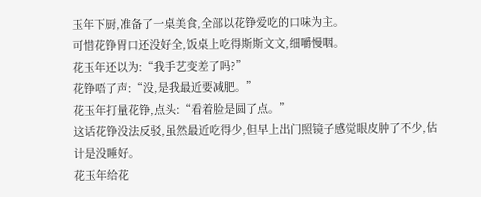玉年下厨,准备了一桌美食,全部以花铮爱吃的口味为主。
可惜花铮胃口还没好全,饭桌上吃得斯斯文文,细嚼慢咽。
花玉年还以为:“我手艺变差了吗?”
花铮唔了声:“没,是我最近要减肥。”
花玉年打量花铮,点头:“看着脸是圆了点。”
这话花铮没法反驳,虽然最近吃得少,但早上出门照镜子感觉眼皮肿了不少,估计是没睡好。
花玉年给花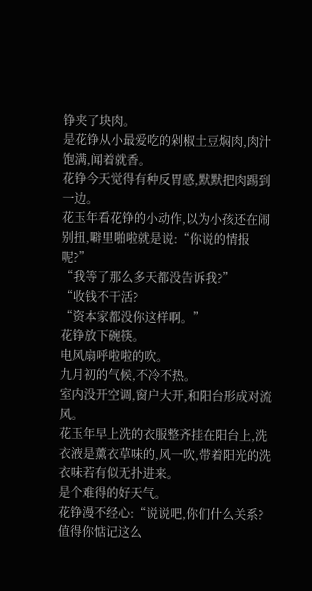铮夹了块肉。
是花铮从小最爱吃的剁椒土豆焖肉,肉汁饱满,闻着就香。
花铮今天觉得有种反胃感,默默把肉踢到一边。
花玉年看花铮的小动作,以为小孩还在闹别扭,噼里啪啦就是说:“你说的情报呢?”
“我等了那么多天都没告诉我?”
“收钱不干活?
“资本家都没你这样啊。”
花铮放下碗筷。
电风扇呼啦啦的吹。
九月初的气候,不冷不热。
室内没开空调,窗户大开,和阳台形成对流风。
花玉年早上洗的衣服整齐挂在阳台上,洗衣液是薰衣草味的,风一吹,带着阳光的洗衣味若有似无扑进来。
是个难得的好天气。
花铮漫不经心:“说说吧,你们什么关系?值得你惦记这么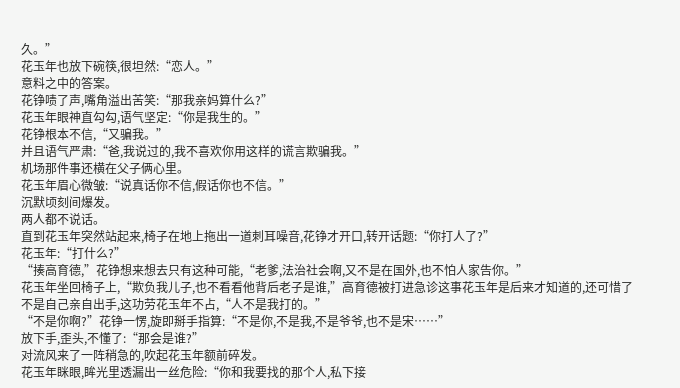久。”
花玉年也放下碗筷,很坦然:“恋人。”
意料之中的答案。
花铮啧了声,嘴角溢出苦笑:“那我亲妈算什么?”
花玉年眼神直勾勾,语气坚定:“你是我生的。”
花铮根本不信,“又骗我。”
并且语气严肃:“爸,我说过的,我不喜欢你用这样的谎言欺骗我。”
机场那件事还横在父子俩心里。
花玉年眉心微皱:“说真话你不信,假话你也不信。”
沉默顷刻间爆发。
两人都不说话。
直到花玉年突然站起来,椅子在地上拖出一道刺耳噪音,花铮才开口,转开话题:“你打人了?”
花玉年:“打什么?”
“揍高育德,”花铮想来想去只有这种可能,“老爹,法治社会啊,又不是在国外,也不怕人家告你。”
花玉年坐回椅子上,“欺负我儿子,也不看看他背后老子是谁,”高育德被打进急诊这事花玉年是后来才知道的,还可惜了不是自己亲自出手,这功劳花玉年不占,“人不是我打的。”
“不是你啊?”花铮一愣,旋即掰手指算:“不是你,不是我,不是爷爷,也不是宋……”
放下手,歪头,不懂了:“那会是谁?”
对流风来了一阵稍急的,吹起花玉年额前碎发。
花玉年眯眼,眸光里透漏出一丝危险:“你和我要找的那个人,私下接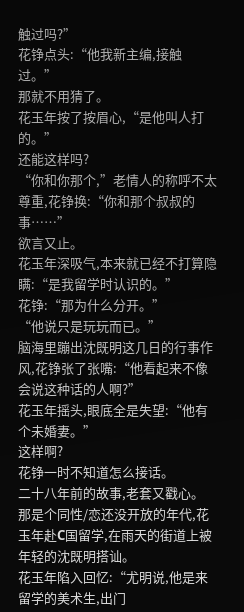触过吗?”
花铮点头:“他我新主编,接触过。”
那就不用猜了。
花玉年按了按眉心,“是他叫人打的。”
还能这样吗?
“你和你那个,”老情人的称呼不太尊重,花铮换:“你和那个叔叔的事……”
欲言又止。
花玉年深吸气,本来就已经不打算隐瞒:“是我留学时认识的。”
花铮:“那为什么分开。”
“他说只是玩玩而已。”
脑海里蹦出沈既明这几日的行事作风,花铮张了张嘴:“他看起来不像会说这种话的人啊?”
花玉年摇头,眼底全是失望:“他有个未婚妻。”
这样啊?
花铮一时不知道怎么接话。
二十八年前的故事,老套又戳心。
那是个同性/恋还没开放的年代,花玉年赴C国留学,在雨天的街道上被年轻的沈既明搭讪。
花玉年陷入回忆:“尤明说,他是来留学的美术生,出门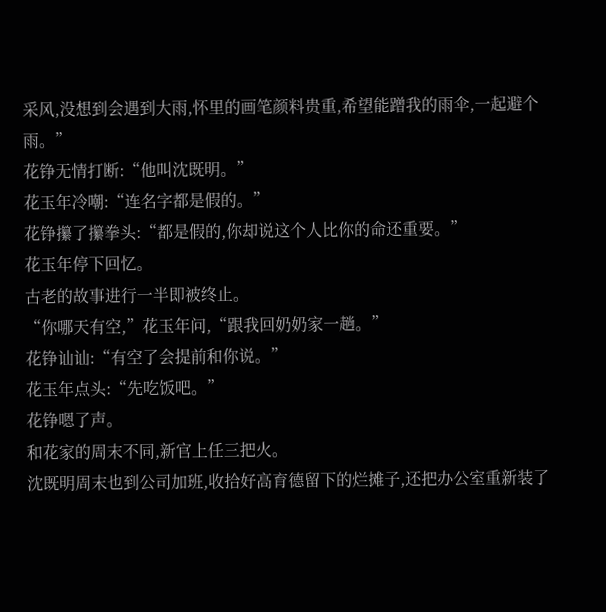采风,没想到会遇到大雨,怀里的画笔颜料贵重,希望能蹭我的雨伞,一起避个雨。”
花铮无情打断:“他叫沈既明。”
花玉年冷嘲:“连名字都是假的。”
花铮攥了攥拳头:“都是假的,你却说这个人比你的命还重要。”
花玉年停下回忆。
古老的故事进行一半即被终止。
“你哪天有空,”花玉年问,“跟我回奶奶家一趟。”
花铮讪讪:“有空了会提前和你说。”
花玉年点头:“先吃饭吧。”
花铮嗯了声。
和花家的周末不同,新官上任三把火。
沈既明周末也到公司加班,收拾好高育德留下的烂摊子,还把办公室重新装了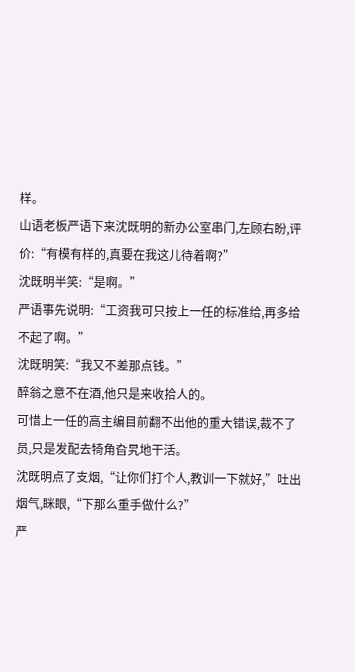样。
山语老板严语下来沈既明的新办公室串门,左顾右盼,评价:“有模有样的,真要在我这儿待着啊?”
沈既明半笑:“是啊。”
严语事先说明:“工资我可只按上一任的标准给,再多给不起了啊。”
沈既明笑:“我又不差那点钱。”
醉翁之意不在酒,他只是来收拾人的。
可惜上一任的高主编目前翻不出他的重大错误,裁不了员,只是发配去犄角旮旯地干活。
沈既明点了支烟,“让你们打个人,教训一下就好,”吐出烟气,眯眼,“下那么重手做什么?”
严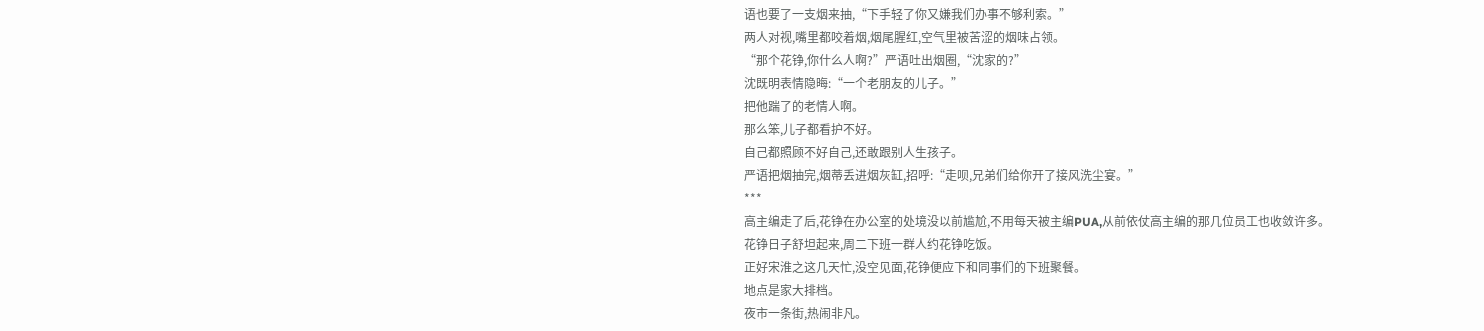语也要了一支烟来抽,“下手轻了你又嫌我们办事不够利索。”
两人对视,嘴里都咬着烟,烟尾腥红,空气里被苦涩的烟味占领。
“那个花铮,你什么人啊?”严语吐出烟圈,“沈家的?”
沈既明表情隐晦:“一个老朋友的儿子。”
把他踹了的老情人啊。
那么笨,儿子都看护不好。
自己都照顾不好自己,还敢跟别人生孩子。
严语把烟抽完,烟蒂丢进烟灰缸,招呼:“走呗,兄弟们给你开了接风洗尘宴。”
***
高主编走了后,花铮在办公室的处境没以前尴尬,不用每天被主编PUA,从前依仗高主编的那几位员工也收敛许多。
花铮日子舒坦起来,周二下班一群人约花铮吃饭。
正好宋淮之这几天忙,没空见面,花铮便应下和同事们的下班聚餐。
地点是家大排档。
夜市一条街,热闹非凡。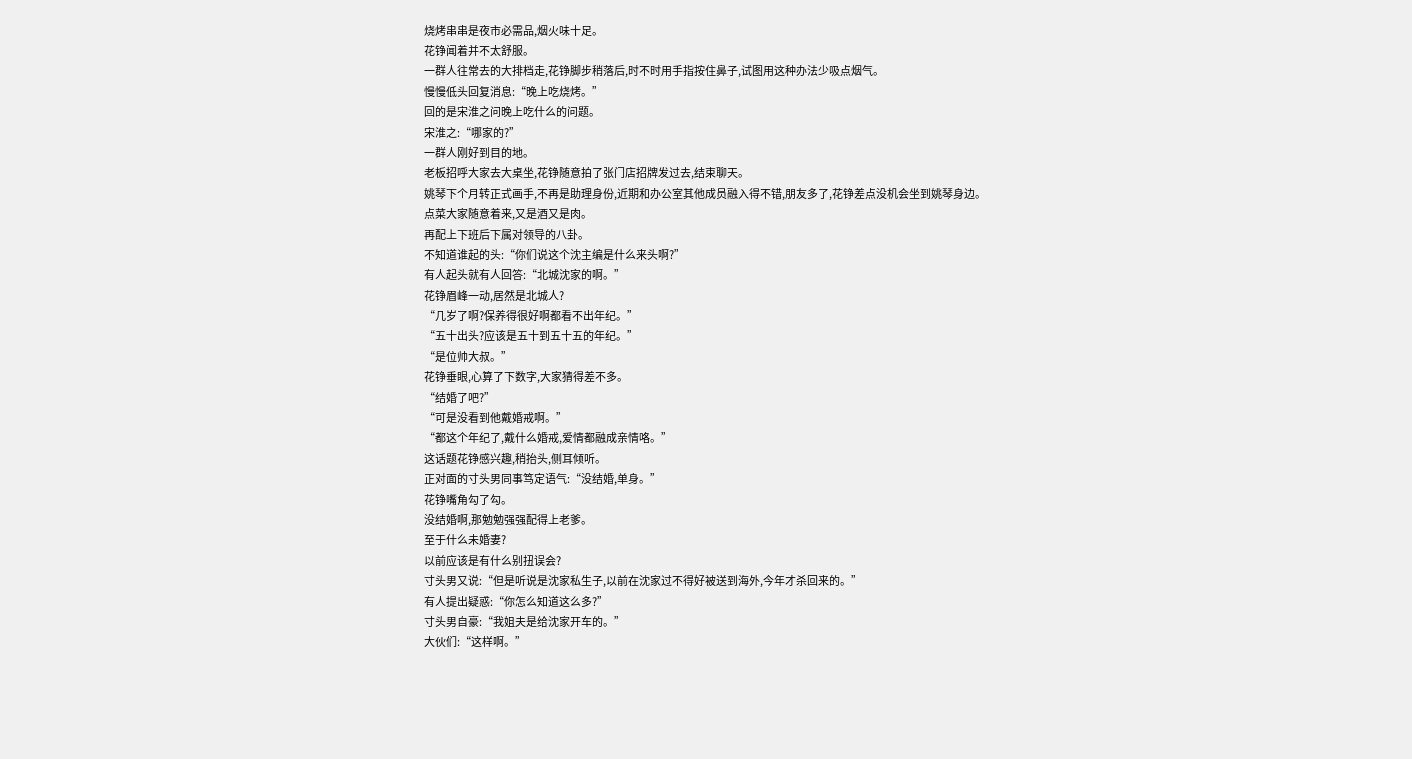烧烤串串是夜市必需品,烟火味十足。
花铮闻着并不太舒服。
一群人往常去的大排档走,花铮脚步稍落后,时不时用手指按住鼻子,试图用这种办法少吸点烟气。
慢慢低头回复消息:“晚上吃烧烤。”
回的是宋淮之问晚上吃什么的问题。
宋淮之:“哪家的?”
一群人刚好到目的地。
老板招呼大家去大桌坐,花铮随意拍了张门店招牌发过去,结束聊天。
姚琴下个月转正式画手,不再是助理身份,近期和办公室其他成员融入得不错,朋友多了,花铮差点没机会坐到姚琴身边。
点菜大家随意着来,又是酒又是肉。
再配上下班后下属对领导的八卦。
不知道谁起的头:“你们说这个沈主编是什么来头啊?”
有人起头就有人回答:“北城沈家的啊。”
花铮眉峰一动,居然是北城人?
“几岁了啊?保养得很好啊都看不出年纪。”
“五十出头?应该是五十到五十五的年纪。”
“是位帅大叔。”
花铮垂眼,心算了下数字,大家猜得差不多。
“结婚了吧?”
“可是没看到他戴婚戒啊。”
“都这个年纪了,戴什么婚戒,爱情都融成亲情咯。”
这话题花铮感兴趣,稍抬头,侧耳倾听。
正对面的寸头男同事笃定语气:“没结婚,单身。”
花铮嘴角勾了勾。
没结婚啊,那勉勉强强配得上老爹。
至于什么未婚妻?
以前应该是有什么别扭误会?
寸头男又说:“但是听说是沈家私生子,以前在沈家过不得好被送到海外,今年才杀回来的。”
有人提出疑惑:“你怎么知道这么多?”
寸头男自豪:“我姐夫是给沈家开车的。”
大伙们:“这样啊。”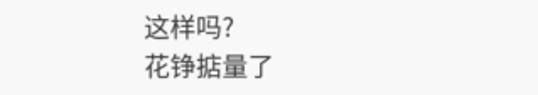这样吗?
花铮掂量了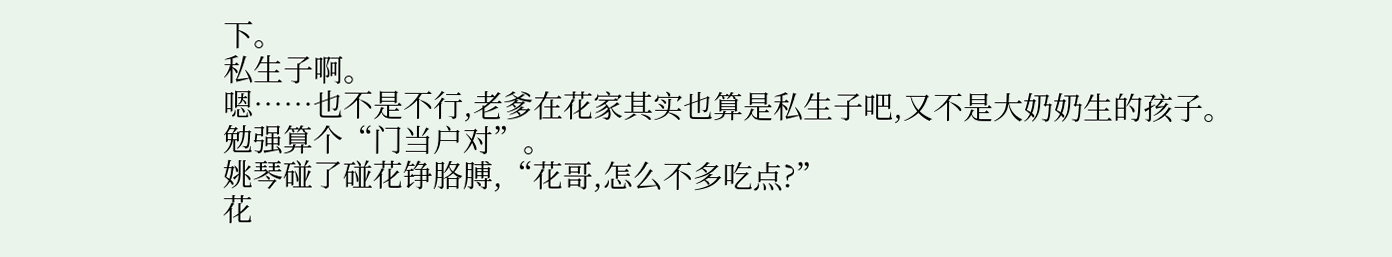下。
私生子啊。
嗯……也不是不行,老爹在花家其实也算是私生子吧,又不是大奶奶生的孩子。
勉强算个“门当户对”。
姚琴碰了碰花铮胳膊,“花哥,怎么不多吃点?”
花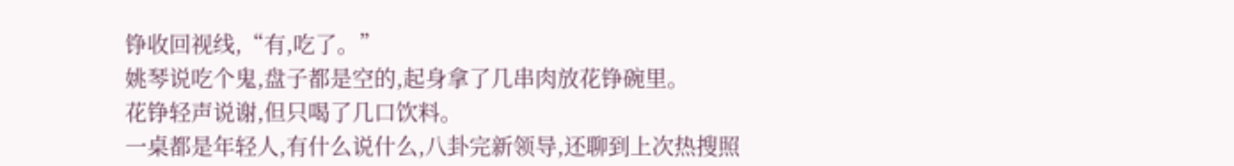铮收回视线,“有,吃了。”
姚琴说吃个鬼,盘子都是空的,起身拿了几串肉放花铮碗里。
花铮轻声说谢,但只喝了几口饮料。
一桌都是年轻人,有什么说什么,八卦完新领导,还聊到上次热搜照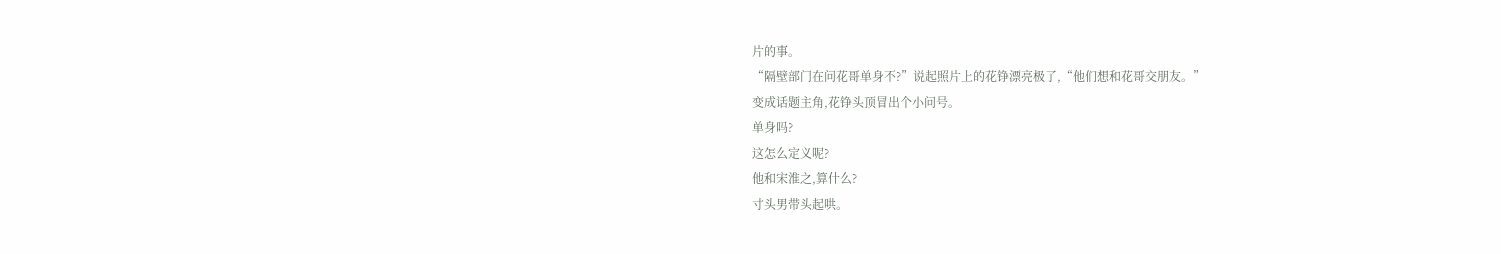片的事。
“隔壁部门在问花哥单身不?”说起照片上的花铮漂亮极了,“他们想和花哥交朋友。”
变成话题主角,花铮头顶冒出个小问号。
单身吗?
这怎么定义呢?
他和宋淮之,算什么?
寸头男带头起哄。